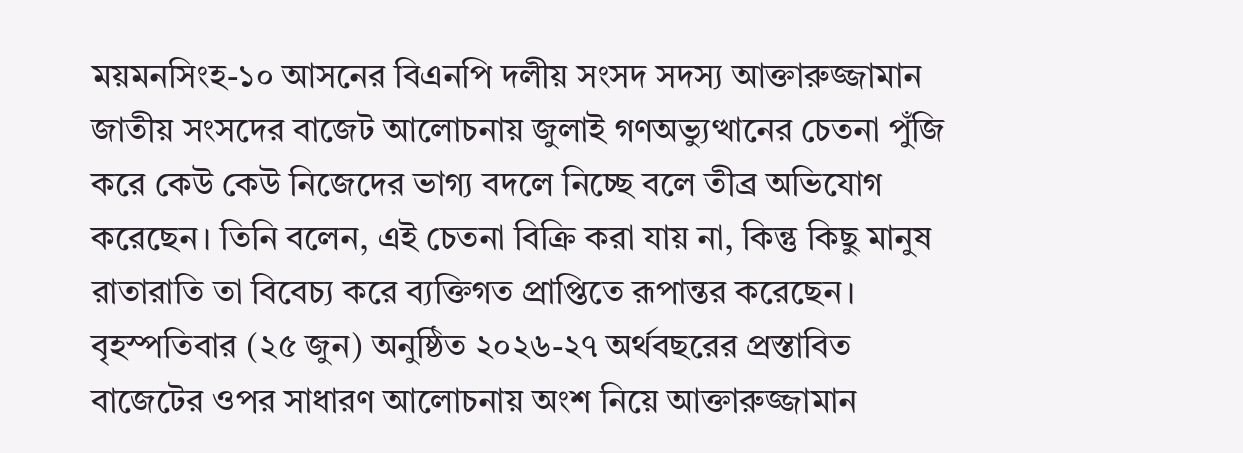ময়মনসিংহ-১০ আসনের বিএনপি দলীয় সংসদ সদস্য আক্তারুজ্জামান জাতীয় সংসদের বাজেট আলোচনায় জুলাই গণঅভ্যুত্থানের চেতনা পুঁজি করে কেউ কেউ নিজেদের ভাগ্য বদলে নিচ্ছে বলে তীব্র অভিযোগ করেছেন। তিনি বলেন, এই চেতনা বিক্রি করা যায় না, কিন্তু কিছু মানুষ রাতারাতি তা বিবেচ্য করে ব্যক্তিগত প্রাপ্তিতে রূপান্তর করেছেন।
বৃহস্পতিবার (২৫ জুন) অনুষ্ঠিত ২০২৬-২৭ অর্থবছরের প্রস্তাবিত বাজেটের ওপর সাধারণ আলোচনায় অংশ নিয়ে আক্তারুজ্জামান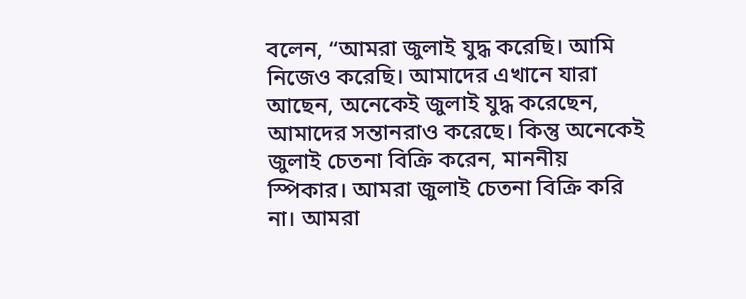বলেন, “আমরা জুলাই যুদ্ধ করেছি। আমি নিজেও করেছি। আমাদের এখানে যারা আছেন, অনেকেই জুলাই যুদ্ধ করেছেন, আমাদের সন্তানরাও করেছে। কিন্তু অনেকেই জুলাই চেতনা বিক্রি করেন, মাননীয় স্পিকার। আমরা জুলাই চেতনা বিক্রি করি না। আমরা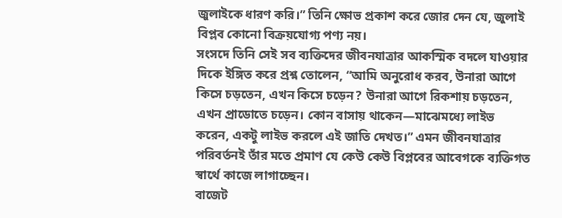জুলাইকে ধারণ করি।” তিনি ক্ষোভ প্রকাশ করে জোর দেন যে, জুলাই বিপ্লব কোনো বিক্রয়যোগ্য পণ্য নয়।
সংসদে তিনি সেই সব ব্যক্তিদের জীবনযাত্রার আকস্মিক বদলে যাওয়ার দিকে ইঙ্গিত করে প্রশ্ন তোলেন, “আমি অনুরোধ করব, উনারা আগে কিসে চড়তেন, এখন কিসে চড়েন? উনারা আগে রিকশায় চড়তেন, এখন প্রাডোতে চড়েন। কোন বাসায় থাকেন—মাঝেমধ্যে লাইভ করেন, একটু লাইভ করলে এই জাতি দেখত।” এমন জীবনযাত্রার পরিবর্তনই তাঁর মতে প্রমাণ যে কেউ কেউ বিপ্লবের আবেগকে ব্যক্তিগত স্বার্থে কাজে লাগাচ্ছেন।
বাজেট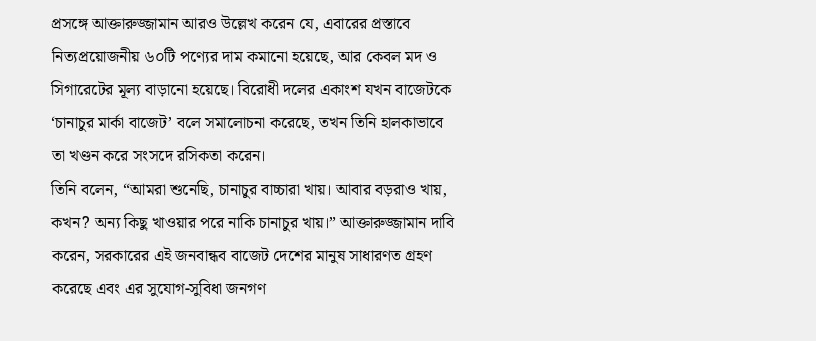প্রসঙ্গে আক্তারুজ্জামান আরও উল্লেখ করেন যে, এবারের প্রস্তাবে নিত্যপ্রয়োজনীয় ৬০টি পণ্যের দাম কমানো হয়েছে, আর কেবল মদ ও সিগারেটের মূল্য বাড়ানো হয়েছে। বিরোধী দলের একাংশ যখন বাজেটকে ‘চানাচুর মার্কা বাজেট’ বলে সমালোচনা করেছে, তখন তিনি হালকাভাবে তা খণ্ডন করে সংসদে রসিকতা করেন।
তিনি বলেন, “আমরা শুনেছি, চানাচুর বাচ্চারা খায়। আবার বড়রাও খায়, কখন? অন্য কিছু খাওয়ার পরে নাকি চানাচুর খায়।” আক্তারুজ্জামান দাবি করেন, সরকারের এই জনবান্ধব বাজেট দেশের মানুষ সাধারণত গ্রহণ করেছে এবং এর সুযোগ-সুবিধা জনগণ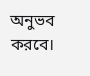অনুভব করবে।